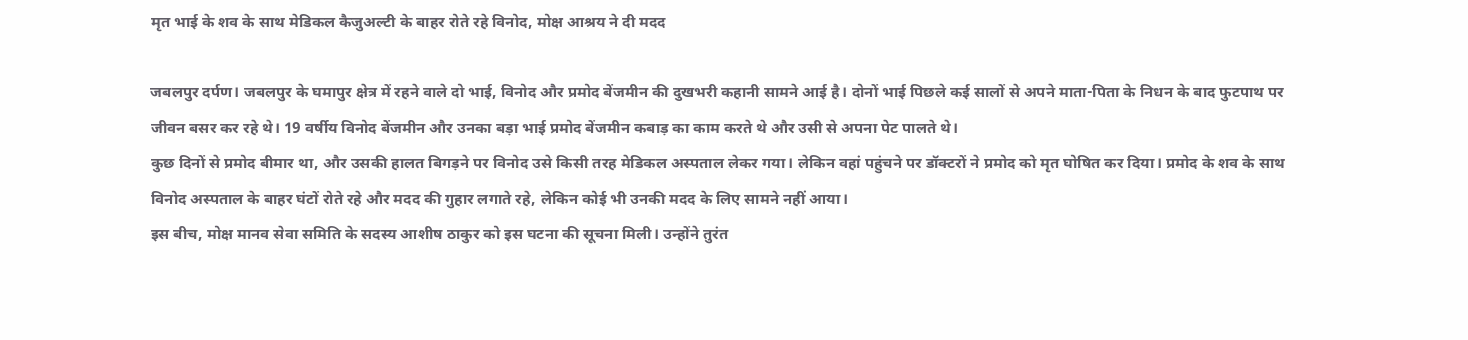मृत भाई के शव के साथ मेडिकल कैजुअल्टी के बाहर रोते रहे विनोद, मोक्ष आश्रय ने दी मदद

जबलपुर दर्पण। जबलपुर के घमापुर क्षेत्र में रहने वाले दो भाई, विनोद और प्रमोद बेंजमीन की दुखभरी कहानी सामने आई है। दोनों भाई पिछले कई सालों से अपने माता-पिता के निधन के बाद फुटपाथ पर जीवन बसर कर रहे थे। 19 वर्षीय विनोद बेंजमीन और उनका बड़ा भाई प्रमोद बेंजमीन कबाड़ का काम करते थे और उसी से अपना पेट पालते थे।
कुछ दिनों से प्रमोद बीमार था, और उसकी हालत बिगड़ने पर विनोद उसे किसी तरह मेडिकल अस्पताल लेकर गया। लेकिन वहां पहुंचने पर डॉक्टरों ने प्रमोद को मृत घोषित कर दिया। प्रमोद के शव के साथ विनोद अस्पताल के बाहर घंटों रोते रहे और मदद की गुहार लगाते रहे, लेकिन कोई भी उनकी मदद के लिए सामने नहीं आया।
इस बीच, मोक्ष मानव सेवा समिति के सदस्य आशीष ठाकुर को इस घटना की सूचना मिली। उन्होंने तुरंत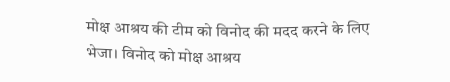मोक्ष आश्रय की टीम को विनोद की मदद करने के लिए भेजा। विनोद को मोक्ष आश्रय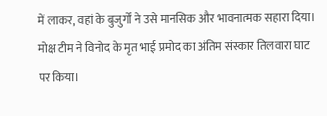में लाकर, वहां के बुजुर्गों ने उसे मानसिक और भावनात्मक सहारा दिया। मोक्ष टीम ने विनोद के मृत भाई प्रमोद का अंतिम संस्कार तिलवारा घाट पर किया।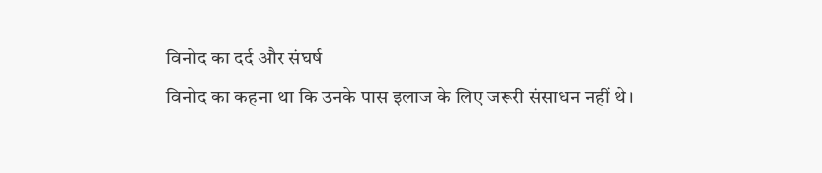विनोद का दर्द और संघर्ष
विनोद का कहना था कि उनके पास इलाज के लिए जरूरी संसाधन नहीं थे।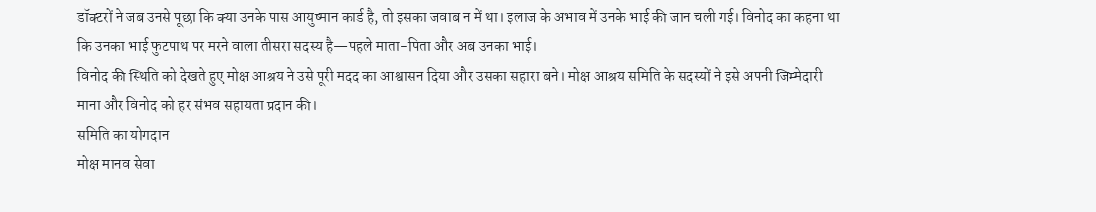डॉक्टरों ने जब उनसे पूछा कि क्या उनके पास आयुष्मान कार्ड है, तो इसका जवाब न में था। इलाज के अभाव में उनके भाई की जान चली गई। विनोद का कहना था कि उनका भाई फुटपाथ पर मरने वाला तीसरा सदस्य है—पहले माता-पिता और अब उनका भाई।
विनोद की स्थिति को देखते हुए मोक्ष आश्रय ने उसे पूरी मदद का आश्वासन दिया और उसका सहारा बने। मोक्ष आश्रय समिति के सदस्यों ने इसे अपनी जिम्मेदारी माना और विनोद को हर संभव सहायता प्रदान की।
समिति का योगदान
मोक्ष मानव सेवा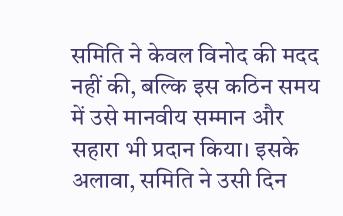समिति ने केवल विनोद की मदद नहीं की, बल्कि इस कठिन समय में उसे मानवीय सम्मान और सहारा भी प्रदान किया। इसके अलावा, समिति ने उसी दिन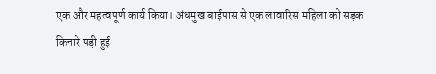एक और महत्वपूर्ण कार्य किया। अंधमुख बाईपास से एक लावारिस महिला को सड़क किनारे पड़ी हुई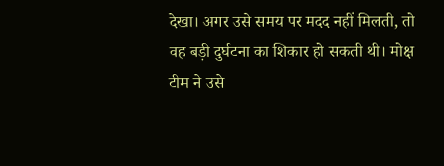देखा। अगर उसे समय पर मदद नहीं मिलती, तो वह बड़ी दुर्घटना का शिकार हो सकती थी। मोक्ष टीम ने उसे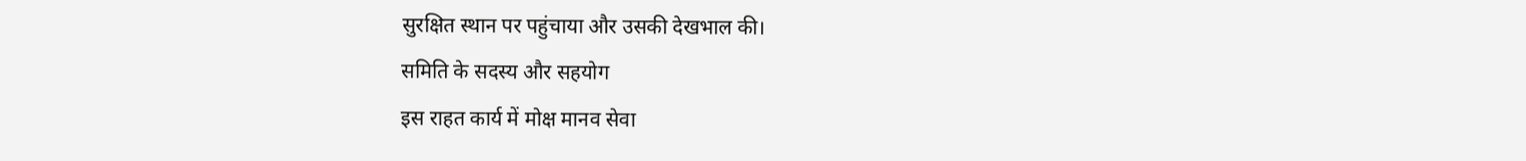सुरक्षित स्थान पर पहुंचाया और उसकी देखभाल की।
समिति के सदस्य और सहयोग
इस राहत कार्य में मोक्ष मानव सेवा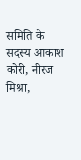समिति के सदस्य आकाश कोरी, नीरज मिश्रा,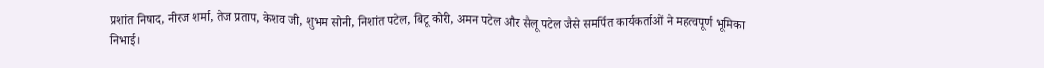प्रशांत निषाद, नीरज शर्मा, तेज प्रताप, केशव जी, शुभम सोनी, निशांत पटेल, बिटू कोरी, अमन पटेल और सैलू पटेल जैसे समर्पित कार्यकर्ताओं ने महत्वपूर्ण भूमिका निभाई।